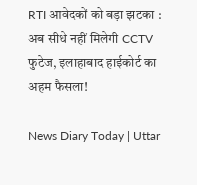RTI आवेदकों को बड़ा झटका : अब सीधे नहीं मिलेगी CCTV फुटेज, इलाहाबाद हाईकोर्ट का अहम फैसला!

News Diary Today | Uttar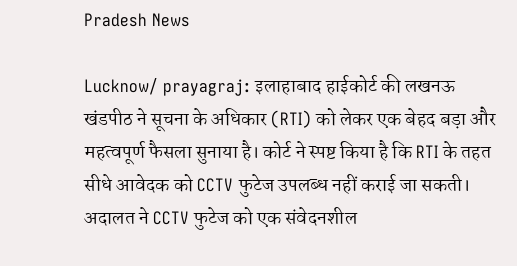Pradesh News

Lucknow/ prayagraj: इलाहाबाद हाईकोर्ट की लखनऊ खंडपीठ ने सूचना के अधिकार (RTI) को लेकर एक बेहद बड़ा और महत्वपूर्ण फैसला सुनाया है। कोर्ट ने स्पष्ट किया है कि RTI के तहत सीधे आवेदक को CCTV फुटेज उपलब्ध नहीं कराई जा सकती। अदालत ने CCTV फुटेज को एक संवेदनशील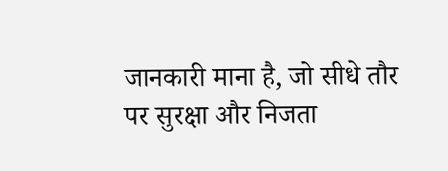जानकारी माना है, जो सीधे तौर पर सुरक्षा और निजता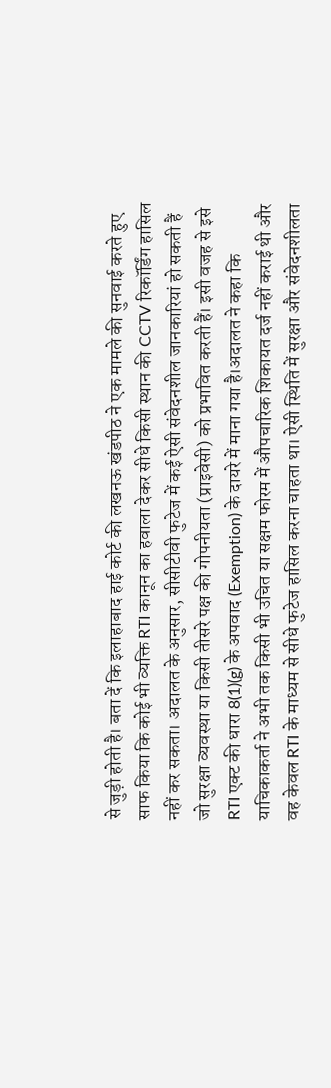से जुड़ी होती है। बता दें कि इलाहाबाद हाई कोर्ट की लखनऊ खंडपीठ ने एक मामले की सुनवाई करते हुए साफ किया कि कोई भी व्यक्ति RTI कानून का हवाला देकर सीधे किसी स्थान की CCTV रिकॉर्डिंग हासिल नहीं कर सकता। अदालत के अनुसार, सीसीटीवी फुटेज में कई ऐसी संवेदनशील जानकारियां हो सकती हैं जो सुरक्षा व्यवस्था या किसी तीसरे पक्ष की गोपनीयता (प्राइवेसी) को प्रभावित करती हैं। इसी वजह से इसे RTI एक्ट की धारा 8(1)(g) के अपवाद (Exemption) के दायरे में माना गया है।अदालत ने कहा कि याचिकाकर्ता ने अभी तक किसी भी उचित या सक्षम फोरम में औपचारिक शिकायत दर्ज नहीं कराई थी और वह केवल RTI के माध्यम से सीधे फुटेज हासिल करना चाहता था। ऐसी स्थिति में सुरक्षा और संवेदनशीलता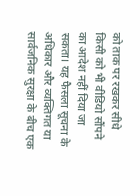को ताक पर रखकर सीधे किसी को भी वीडियो सौंपने का आदेश नहीं दिया जा सकता। यह फैसला सूचना के अधिकार और व्यक्तिगत या सार्वजनिक सुरक्षा के बीच एक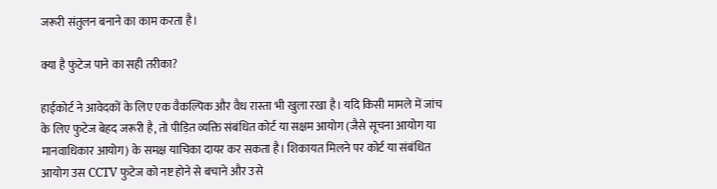जरूरी संतुलन बनाने का काम करता है।

क्या है फुटेज पाने का सही तरीका?

हाईकोर्ट ने आवेदकों के लिए एक वैकल्पिक और वैध रास्ता भी खुला रखा है। यदि किसी मामले में जांच के लिए फुटेज बेहद जरूरी है, तो पीड़ित व्यक्ति संबंधित कोर्ट या सक्षम आयोग (जैसे सूचना आयोग या मानवाधिकार आयोग) के समक्ष याचिका दायर कर सकता है। शिकायत मिलने पर कोर्ट या संबंधित आयोग उस CCTV फुटेज को नष्ट होने से बचाने और उसे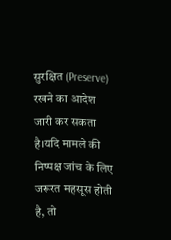सुरक्षित (Preserve) रखने का आदेश जारी कर सकता है।यदि मामले की निष्पक्ष जांच के लिए जरूरत महसूस होती है, तो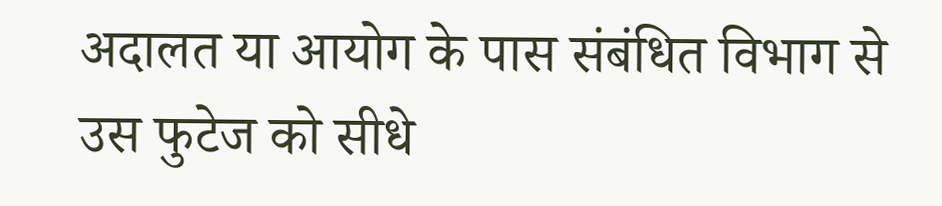अदालत या आयोग के पास संबंधित विभाग से उस फुटेज को सीधे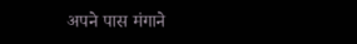अपने पास मंगाने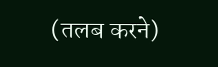(तलब करने)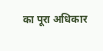का पूरा अधिकार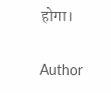होगा।

Author